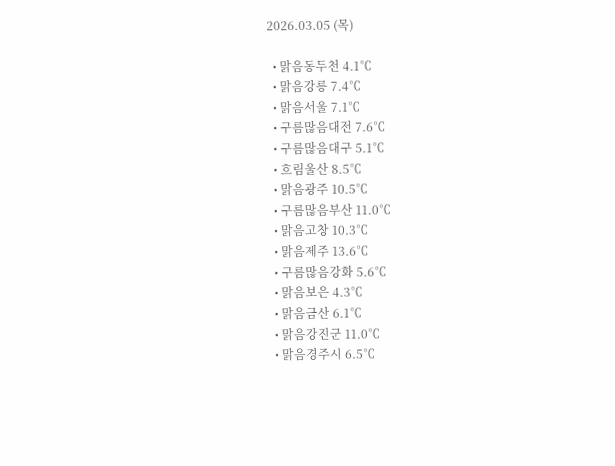2026.03.05 (목)

  • 맑음동두천 4.1℃
  • 맑음강릉 7.4℃
  • 맑음서울 7.1℃
  • 구름많음대전 7.6℃
  • 구름많음대구 5.1℃
  • 흐림울산 8.5℃
  • 맑음광주 10.5℃
  • 구름많음부산 11.0℃
  • 맑음고창 10.3℃
  • 맑음제주 13.6℃
  • 구름많음강화 5.6℃
  • 맑음보은 4.3℃
  • 맑음금산 6.1℃
  • 맑음강진군 11.0℃
  • 맑음경주시 6.5℃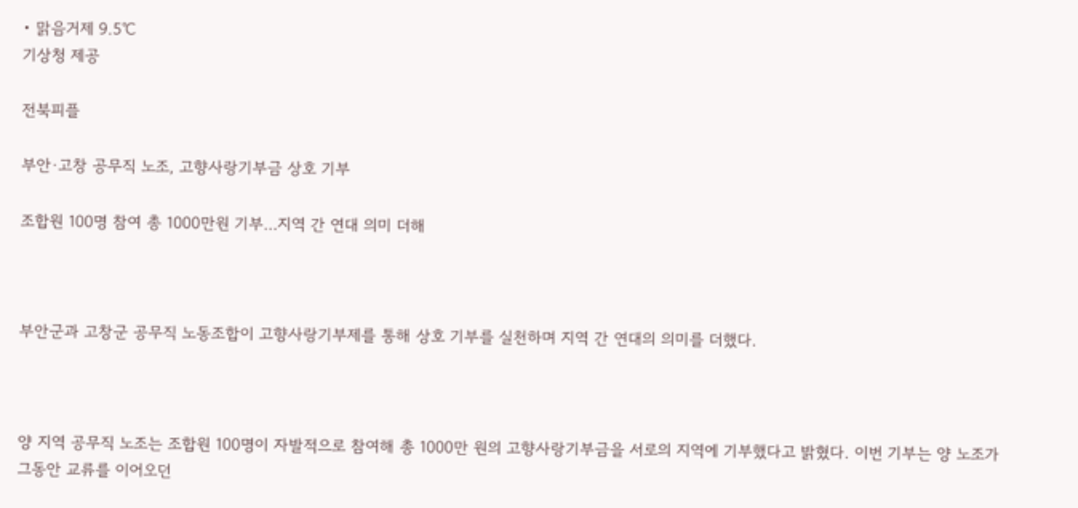• 맑음거제 9.5℃
기상청 제공

전북피플

부안·고창 공무직 노조, 고향사랑기부금 상호 기부

조합원 100명 참여 총 1000만원 기부…지역 간 연대 의미 더해



부안군과 고창군 공무직 노동조합이 고향사랑기부제를 통해 상호 기부를 실천하며 지역 간 연대의 의미를 더했다.



양 지역 공무직 노조는 조합원 100명이 자발적으로 참여해 총 1000만 원의 고향사랑기부금을 서로의 지역에 기부했다고 밝혔다. 이번 기부는 양 노조가 그동안 교류를 이어오던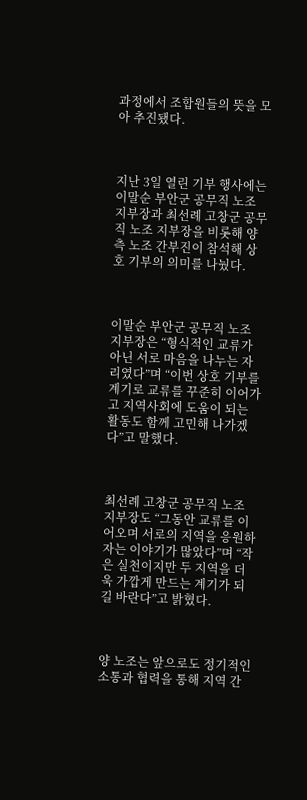과정에서 조합원들의 뜻을 모아 추진됐다.



지난 3일 열린 기부 행사에는 이말순 부안군 공무직 노조 지부장과 최선례 고창군 공무직 노조 지부장을 비롯해 양측 노조 간부진이 참석해 상호 기부의 의미를 나눴다.



이말순 부안군 공무직 노조 지부장은 “형식적인 교류가 아닌 서로 마음을 나누는 자리였다”며 “이번 상호 기부를 계기로 교류를 꾸준히 이어가고 지역사회에 도움이 되는 활동도 함께 고민해 나가겠다”고 말했다.



최선례 고창군 공무직 노조 지부장도 “그동안 교류를 이어오며 서로의 지역을 응원하자는 이야기가 많았다”며 “작은 실천이지만 두 지역을 더욱 가깝게 만드는 계기가 되길 바란다”고 밝혔다.



양 노조는 앞으로도 정기적인 소통과 협력을 통해 지역 간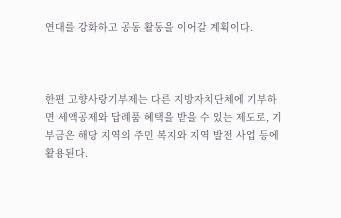연대를 강화하고 공동 활동을 이어갈 계획이다.



한편 고향사랑기부제는 다른 지방자치단체에 기부하면 세액공제와 답례품 혜택을 받을 수 있는 제도로, 기부금은 해당 지역의 주민 복지와 지역 발전 사업 등에 활용된다.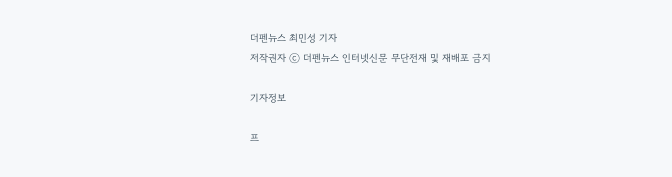더펜뉴스 최민성 기자
저작권자 ⓒ 더펜뉴스 인터넷신문 무단전재 및 재배포 금지

기자정보

프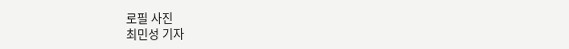로필 사진
최민성 기자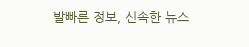발빠른 정보, 신속한 뉴스